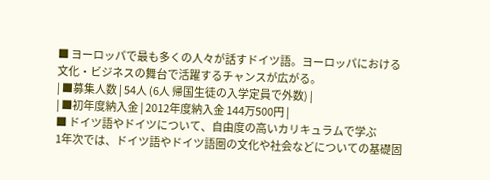■ ヨーロッパで最も多くの人々が話すドイツ語。ヨーロッパにおける文化・ビジネスの舞台で活躍するチャンスが広がる。
| ■募集人数 | 54人 (6人 帰国生徒の入学定員で外数) |
| ■初年度納入金 | 2012年度納入金 144万500円 |
■ ドイツ語やドイツについて、自由度の高いカリキュラムで学ぶ
1年次では、ドイツ語やドイツ語圏の文化や社会などについての基礎固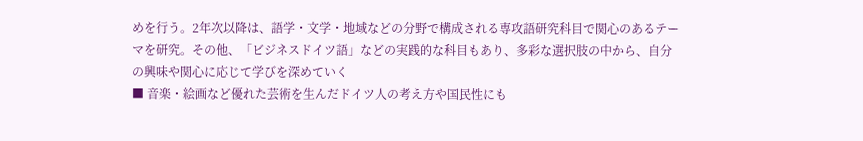めを行う。2年次以降は、語学・文学・地域などの分野で構成される専攻語研究科目で関心のあるテーマを研究。その他、「ビジネスドイツ語」などの実践的な科目もあり、多彩な選択肢の中から、自分の興味や関心に応じて学びを深めていく
■ 音楽・絵画など優れた芸術を生んだドイツ人の考え方や国民性にも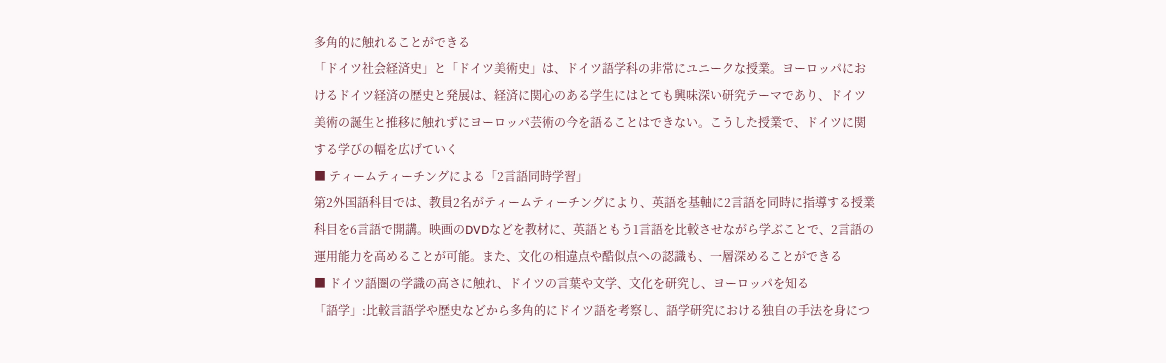多角的に触れることができる
「ドイツ社会経済史」と「ドイツ美術史」は、ドイツ語学科の非常にユニークな授業。ヨーロッパにおけるドイツ経済の歴史と発展は、経済に関心のある学生にはとても興味深い研究テーマであり、ドイツ美術の誕生と推移に触れずにヨーロッパ芸術の今を語ることはできない。こうした授業で、ドイツに関する学びの幅を広げていく
■ ティームティーチングによる「2言語同時学習」
第2外国語科目では、教員2名がティームティーチングにより、英語を基軸に2言語を同時に指導する授業科目を6言語で開講。映画のDVDなどを教材に、英語ともう1言語を比較させながら学ぶことで、2言語の運用能力を高めることが可能。また、文化の相違点や酷似点への認識も、一層深めることができる
■ ドイツ語圏の学識の高さに触れ、ドイツの言葉や文学、文化を研究し、ヨーロッパを知る
「語学」:比較言語学や歴史などから多角的にドイツ語を考察し、語学研究における独自の手法を身につ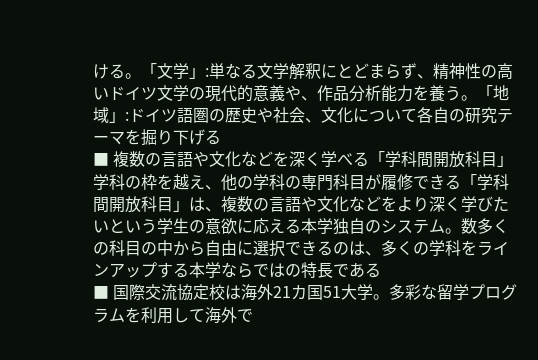ける。「文学」:単なる文学解釈にとどまらず、精神性の高いドイツ文学の現代的意義や、作品分析能力を養う。「地域」:ドイツ語圏の歴史や社会、文化について各自の研究テーマを掘り下げる
■ 複数の言語や文化などを深く学べる「学科間開放科目」
学科の枠を越え、他の学科の専門科目が履修できる「学科間開放科目」は、複数の言語や文化などをより深く学びたいという学生の意欲に応える本学独自のシステム。数多くの科目の中から自由に選択できるのは、多くの学科をラインアップする本学ならではの特長である
■ 国際交流協定校は海外21カ国51大学。多彩な留学プログラムを利用して海外で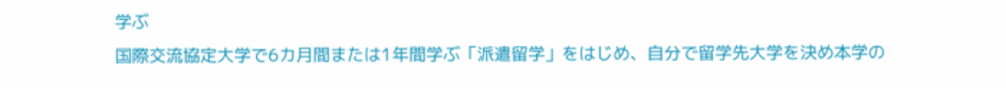学ぶ
国際交流協定大学で6カ月間または1年間学ぶ「派遣留学」をはじめ、自分で留学先大学を決め本学の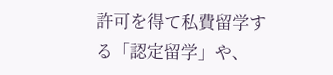許可を得て私費留学する「認定留学」や、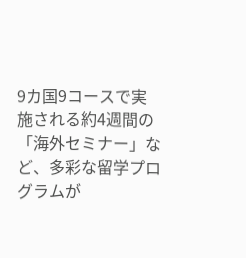9カ国9コースで実施される約4週間の「海外セミナー」など、多彩な留学プログラムが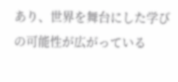あり、世界を舞台にした学びの可能性が広がっている